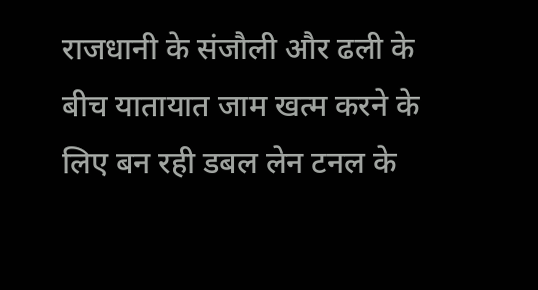राजधानी के संजौली और ढली के बीच यातायात जाम खत्म करने के लिए बन रही डबल लेन टनल के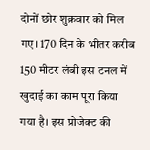दोनों छोर शुक्रवार को मिल गए। 170 दिन के भीतर करीब 150 मीटर लंबी इस टनल में खुदाई का काम पूरा किया गया है। इस प्रोजेक्ट की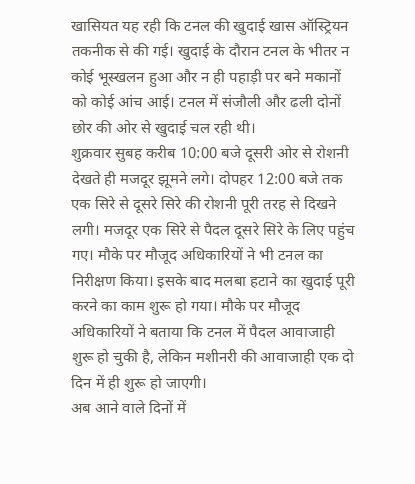खासियत यह रही कि टनल की खुदाई खास ऑस्ट्रियन तकनीक से की गई। खुदाई के दौरान टनल के भीतर न कोई भूस्खलन हुआ और न ही पहाड़ी पर बने मकानों को कोई आंच आई। टनल में संजौली और ढली दोनों छोर की ओर से खुदाई चल रही थी।
शुक्रवार सुबह करीब 10:00 बजे दूसरी ओर से रोशनी देखते ही मजदूर झूमने लगे। दोपहर 12:00 बजे तक एक सिरे से दूसरे सिरे की रोशनी पूरी तरह से दिखने लगी। मजदूर एक सिरे से पैदल दूसरे सिरे के लिए पहुंच गए। मौके पर मौजूद अधिकारियों ने भी टनल का निरीक्षण किया। इसके बाद मलबा हटाने का खुदाई पूरी करने का काम शुरू हो गया। मौके पर मौजूद अधिकारियों ने बताया कि टनल में पैदल आवाजाही शुरू हो चुकी है, लेकिन मशीनरी की आवाजाही एक दो दिन में ही शुरू हो जाएगी।
अब आने वाले दिनों में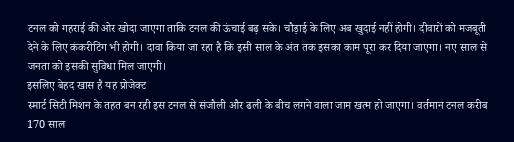टनल को गहराई की ओर खोदा जाएगा ताकि टनल की ऊंचाई बढ़ सके। चौड़ाई के लिए अब खुदाई नहीं होगी। दीवारों को मजबूती देने के लिए कंकरीटिंग भी होगी। दावा किया जा रहा है कि इसी साल के अंत तक इसका काम पूरा कर दिया जाएगा। नए साल से जनता को इसकी सुविधा मिल जाएगी।
इसलिए बेहद खास है यह प्रोजेक्ट
स्मार्ट सिटी मिशन के तहत बन रही इस टनल से संजौली और ढली के बीच लगने वाला जाम खत्म हो जाएगा। वर्तमान टनल करीब 170 साल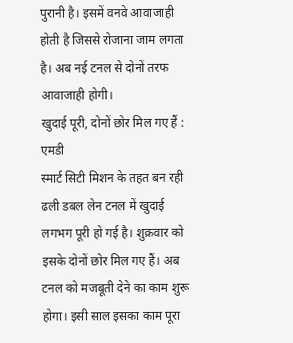पुरानी है। इसमें वनवे आवाजाही होती है जिससे रोजाना जाम लगता है। अब नई टनल से दोनों तरफ आवाजाही होगी।
खुदाई पूरी, दोनों छोर मिल गए हैं : एमडी
स्मार्ट सिटी मिशन के तहत बन रही ढली डबल लेन टनल में खुदाई लगभग पूरी हो गई है। शुक्रवार को इसके दोनों छोर मिल गए हैं। अब टनल को मजबूती देने का काम शुरू होगा। इसी साल इसका काम पूरा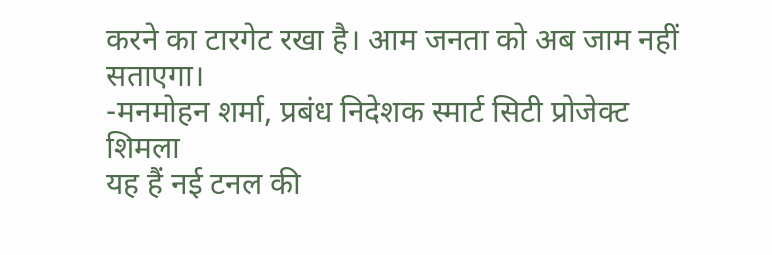करने का टारगेट रखा है। आम जनता को अब जाम नहीं सताएगा।
-मनमोहन शर्मा, प्रबंध निदेशक स्मार्ट सिटी प्रोजेक्ट शिमला
यह हैं नई टनल की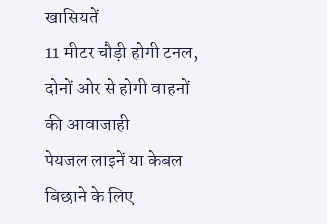खासियतें
11 मीटर चौड़ी होगी टनल, दोनों ओर से होगी वाहनों की आवाजाही
पेयजल लाइनें या केबल बिछाने के लिए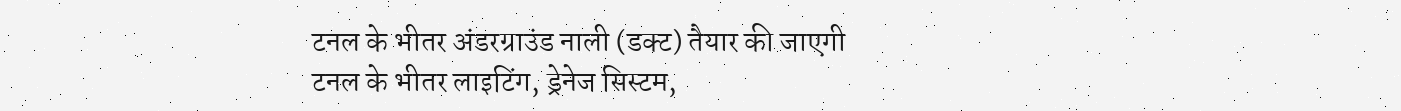टनल के भीतर अंडरग्राउंड नाली (डक्ट) तैयार की जाएगी
टनल के भीतर लाइटिंग, ड्रेनेज सिस्टम,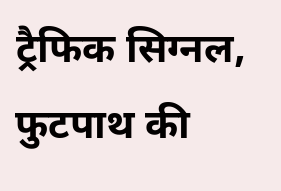ट्रैफिक सिग्नल, फुटपाथ की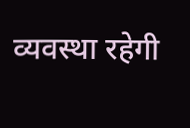व्यवस्था रहेगी